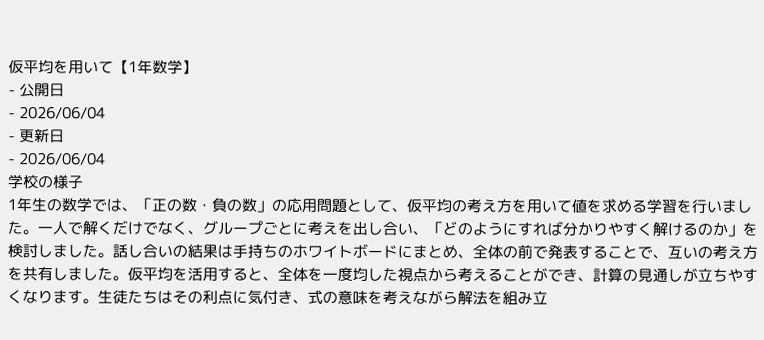仮平均を用いて【1年数学】
- 公開日
- 2026/06/04
- 更新日
- 2026/06/04
学校の様子
1年生の数学では、「正の数・負の数」の応用問題として、仮平均の考え方を用いて値を求める学習を行いました。一人で解くだけでなく、グループごとに考えを出し合い、「どのようにすれば分かりやすく解けるのか」を検討しました。話し合いの結果は手持ちのホワイトボードにまとめ、全体の前で発表することで、互いの考え方を共有しました。仮平均を活用すると、全体を一度均した視点から考えることができ、計算の見通しが立ちやすくなります。生徒たちはその利点に気付き、式の意味を考えながら解法を組み立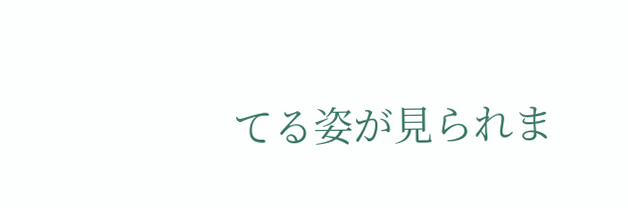てる姿が見られま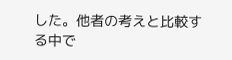した。他者の考えと比較する中で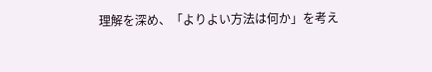理解を深め、「よりよい方法は何か」を考え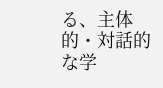る、主体的・対話的な学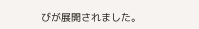びが展開されました。